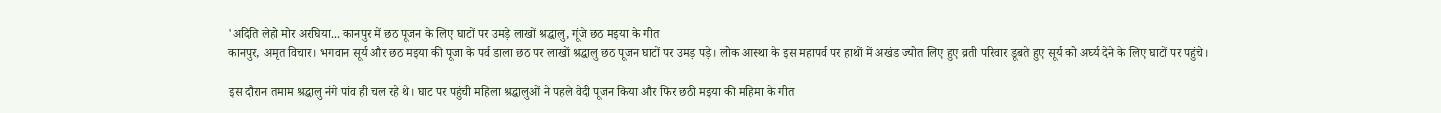'अदिति लेहो मोर अरघिया... कानपुर में छठ पूजन के लिए घाटों पर उमड़े लाखों श्रद्धालु, गूंजे छठ मइया के गीत
कानपुर, अमृत विचार। भगवान सूर्य और छठ मइया की पूजा के पर्व डाला छठ पर लाखों श्रद्धालु छठ पूजन घाटों पर उमड़ पड़े। लोक आस्था के इस महापर्व पर हाथों में अखंड ज्योत लिए हुए व्रती परिवार डूबते हुए सूर्य को अर्घ्य देने के लिए घाटों पर पहुंचे।

इस दौरान तमाम श्रद्धालु नंगे पांव ही चल रहे थे। घाट पर पहुंची महिला श्रद्धालुओं ने पहले वेदी पूजन किया और फिर छठी मइया की महिमा के गीत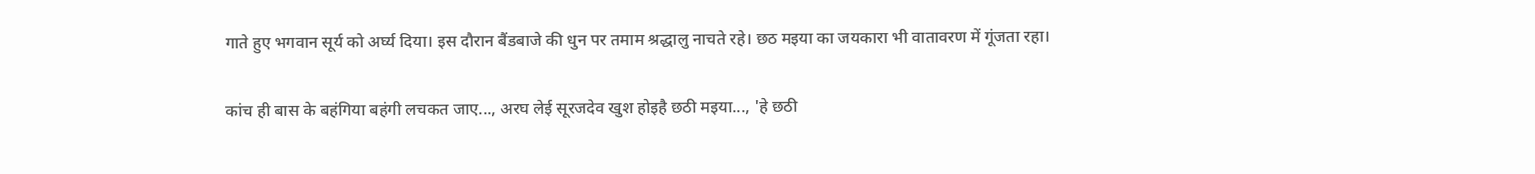गाते हुए भगवान सूर्य को अर्घ्य दिया। इस दौरान बैंडबाजे की धुन पर तमाम श्रद्धालु नाचते रहे। छठ मइया का जयकारा भी वातावरण में गूंजता रहा।

कांच ही बास के बहंगिया बहंगी लचकत जाए..., अरघ लेई सूरजदेव खुश होइहै छठी मइया..., 'हे छठी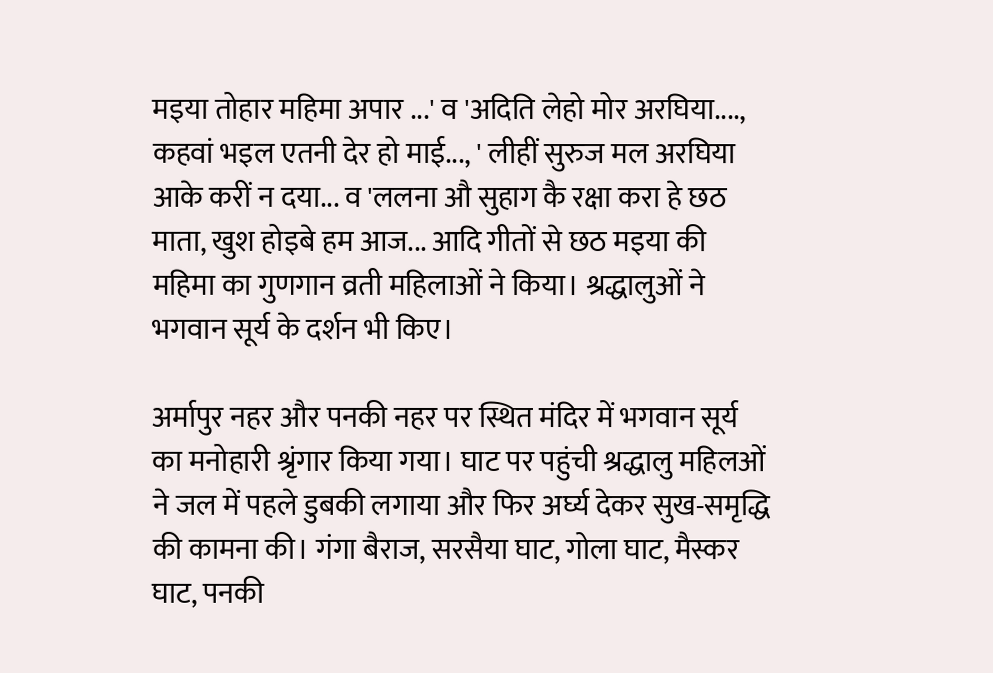मइया तोहार महिमा अपार ...' व 'अदिति लेहो मोर अरघिया...., कहवां भइल एतनी देर हो माई..., ' लीहीं सुरुज मल अरघिया आके करीं न दया... व 'ललना औ सुहाग कै रक्षा करा हे छठ माता, खुश होइबे हम आज... आदि गीतों से छठ मइया की महिमा का गुणगान व्रती महिलाओं ने किया। श्रद्धालुओं ने भगवान सूर्य के दर्शन भी किए।

अर्मापुर नहर और पनकी नहर पर स्थित मंदिर में भगवान सूर्य का मनोहारी श्रृंगार किया गया। घाट पर पहुंची श्रद्धालु महिलओं ने जल में पहले डुबकी लगाया और फिर अर्घ्य देकर सुख-समृद्धि की कामना की। गंगा बैराज, सरसैया घाट, गोला घाट, मैस्कर घाट, पनकी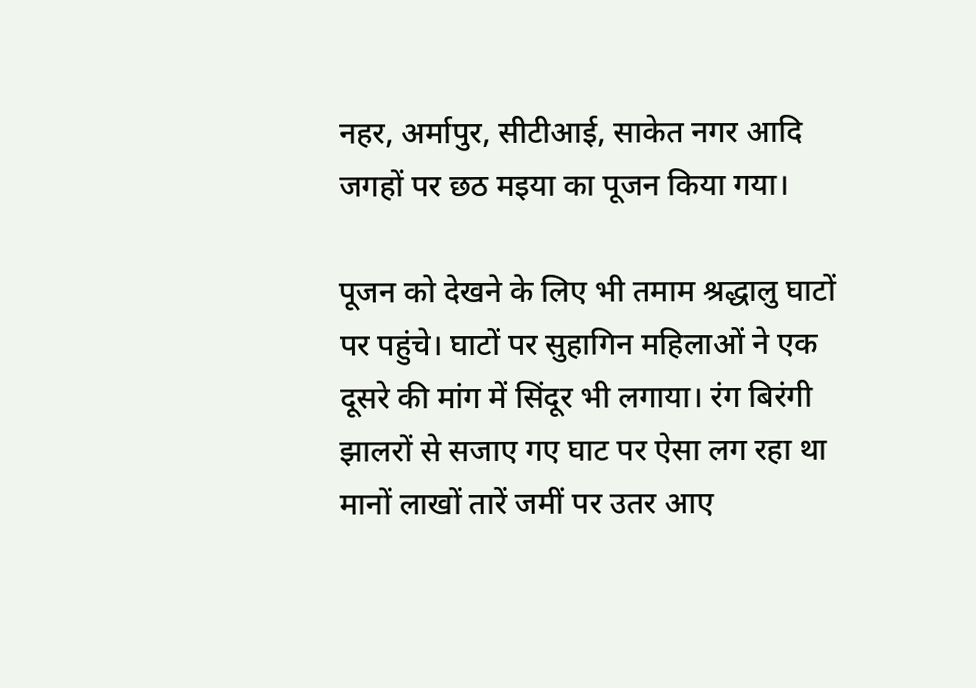नहर, अर्मापुर, सीटीआई, साकेत नगर आदि जगहों पर छठ मइया का पूजन किया गया।

पूजन को देखने के लिए भी तमाम श्रद्धालु घाटों पर पहुंचे। घाटों पर सुहागिन महिलाओं ने एक दूसरे की मांग में सिंदूर भी लगाया। रंग बिरंगी झालरों से सजाए गए घाट पर ऐसा लग रहा था मानों लाखों तारें जमीं पर उतर आए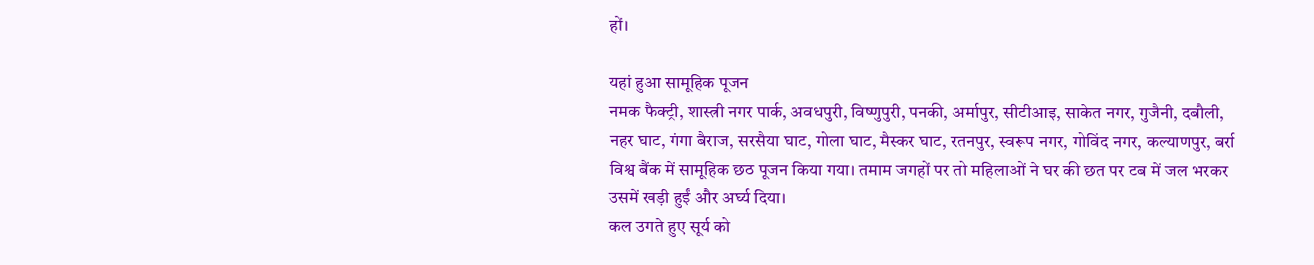हों।

यहां हुआ सामूहिक पूजन
नमक फैक्ट्री, शास्त्री नगर पार्क, अवधपुरी, विष्णुपुरी, पनकी, अर्मापुर, सीटीआइ, साकेत नगर, गुजैनी, दबौली, नहर घाट, गंगा बैराज, सरसैया घाट, गोला घाट, मैस्कर घाट, रतनपुर, स्वरूप नगर, गोविंद नगर, कल्याणपुर, बर्रा विश्व बैंक में सामूहिक छठ पूजन किया गया। तमाम जगहों पर तो महिलाओं ने घर की छत पर टब में जल भरकर उसमें खड़ी हुईं और अर्घ्य दिया।
कल उगते हुए सूर्य को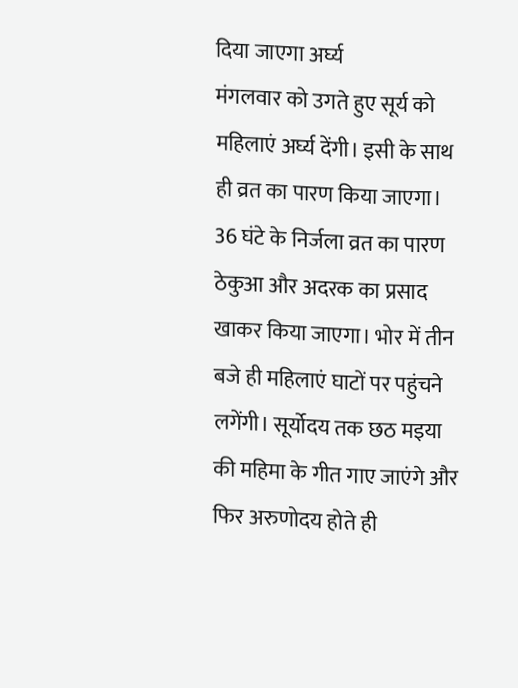दिया जाएगा अर्घ्य
मंगलवार को उगते हुए सूर्य को महिलाएं अर्घ्य देंगी। इसी के साथ ही व्रत का पारण किया जाएगा। 36 घंटे के निर्जला व्रत का पारण ठेकुआ और अदरक का प्रसाद खाकर किया जाएगा। भोर में तीन बजे ही महिलाएं घाटों पर पहुंचने लगेंगी। सूर्योदय तक छठ मइया की महिमा के गीत गाए जाएंगे और फिर अरुणोदय होते ही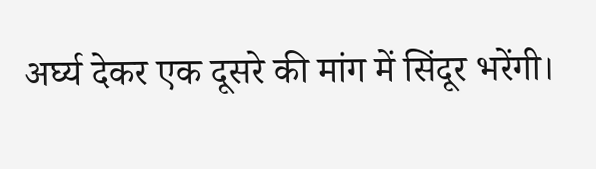अर्घ्य देकर एक दूसरे की मांग में सिंदूर भरेंगी।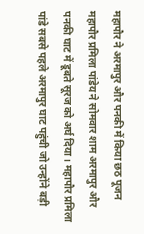महापौर ने अरमापुर और पनकी में किया छठ पूजन
महापौर प्रमिला पांडेय ने सोमवार शाम अरमापुर और पनकी घाट में डूबते सूरज को अर्घ दिया। महापौर प्रमिला पांडे सबसे पहले अरमापुर घाट पहुंची जो उन्होंने बड़ी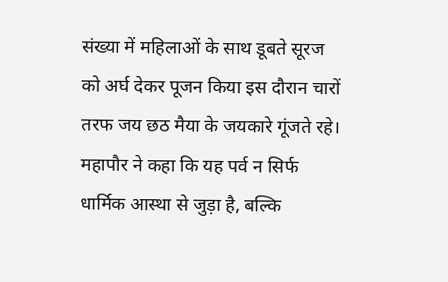संख्या में महिलाओं के साथ डूबते सूरज को अर्घ देकर पूजन किया इस दौरान चारों तरफ जय छठ मैया के जयकारे गूंजते रहे।
महापौर ने कहा कि यह पर्व न सिर्फ धार्मिक आस्था से जुड़ा है, बल्कि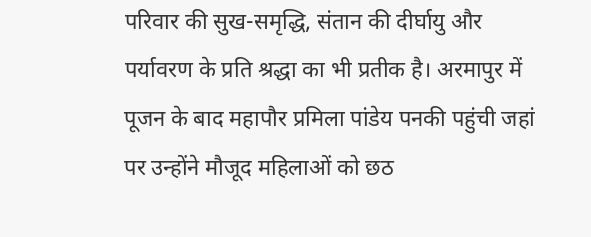परिवार की सुख-समृद्धि, संतान की दीर्घायु और पर्यावरण के प्रति श्रद्धा का भी प्रतीक है। अरमापुर में पूजन के बाद महापौर प्रमिला पांडेय पनकी पहुंची जहां पर उन्होंने मौजूद महिलाओं को छठ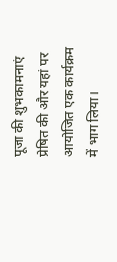पूजा की शुभकामनाएं प्रेषित की और यहां पर आयोजित एक कार्यक्रम में भाग लिया।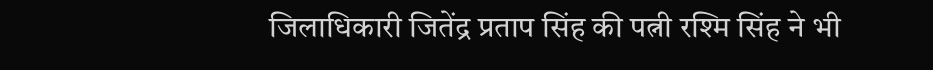जिलाधिकारी जितेंद्र प्रताप सिंह की पत्नी रश्मि सिंह ने भी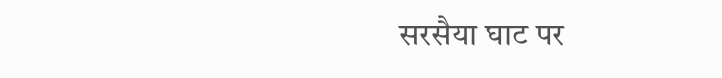सरसैया घाट पर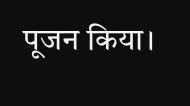पूजन किया।